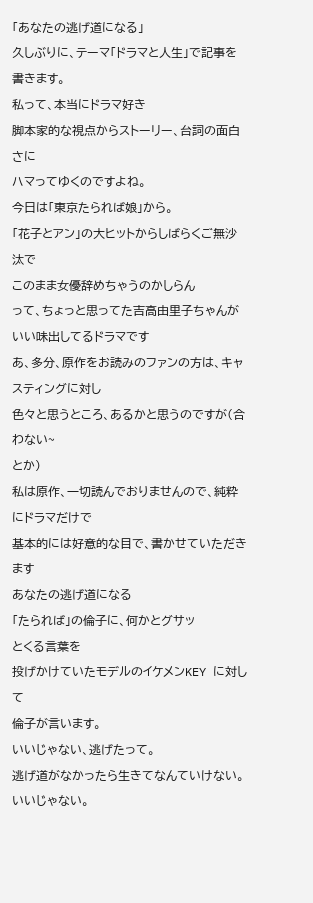「あなたの逃げ道になる」
久しぶりに、テーマ「ドラマと人生」で記事を書きます。
私って、本当にドラマ好き
脚本家的な視点からストーリー、台詞の面白さに
ハマってゆくのですよね。
今日は「東京たられば娘」から。
「花子とアン」の大ヒットからしばらくご無沙汰で
このまま女優辞めちゃうのかしらん
って、ちょっと思ってた吉高由里子ちゃんが
いい味出してるドラマです
あ、多分、原作をお読みのファンの方は、キャスティングに対し
色々と思うところ、あるかと思うのですが(合わない~
とか)
私は原作、一切読んでおりませんので、純粋にドラマだけで
基本的には好意的な目で、書かせていただきます
あなたの逃げ道になる
「たられば」の倫子に、何かとグサッ
とくる言葉を
投げかけていたモデルのイケメンKEY に対して
倫子が言います。
いいじゃない、逃げたって。
逃げ道がなかったら生きてなんていけない。
いいじゃない。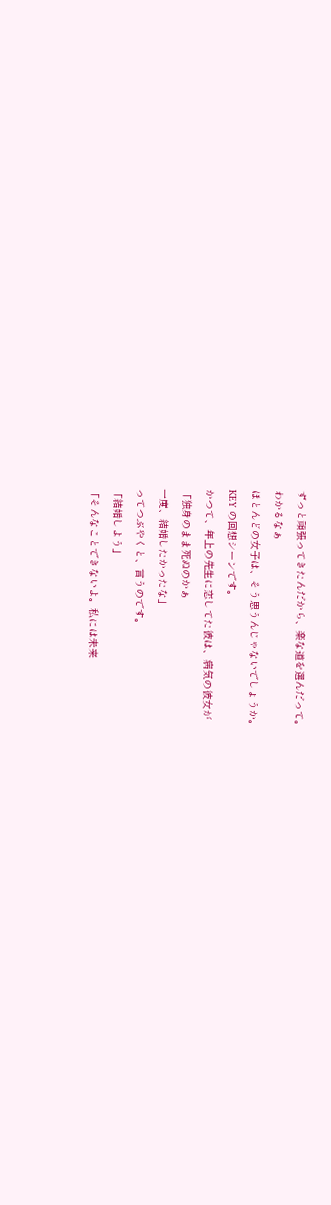ずっと頑張ってきたんだから、楽な道を選んだって。
わかるなぁ
ほとんどの女子は、そう思うんじゃないでしょうか。
KEY の回想シーンです。
かつて、年上の先生に恋してた彼は、病気の彼女が
「独身のまま死ぬのかぁ
一度、結婚したかったな」
ってつぶやくと、言うのです。
「結婚しよう」
「そんなことできないよ。私には未来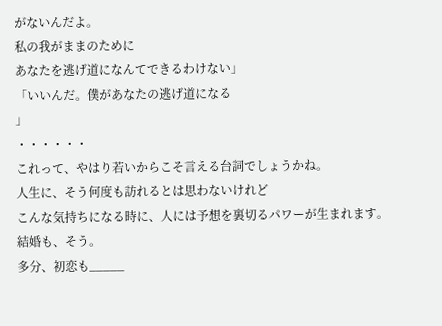がないんだよ。
私の我がままのために
あなたを逃げ道になんてできるわけない」
「いいんだ。僕があなたの逃げ道になる
」
・・・・・・
これって、やはり若いからこそ言える台詞でしょうかね。
人生に、そう何度も訪れるとは思わないけれど
こんな気持ちになる時に、人には予想を裏切るパワーが生まれます。
結婚も、そう。
多分、初恋も_____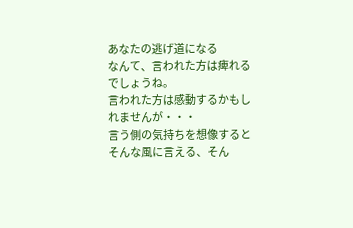あなたの逃げ道になる
なんて、言われた方は痺れるでしょうね。
言われた方は感動するかもしれませんが・・・
言う側の気持ちを想像すると
そんな風に言える、そん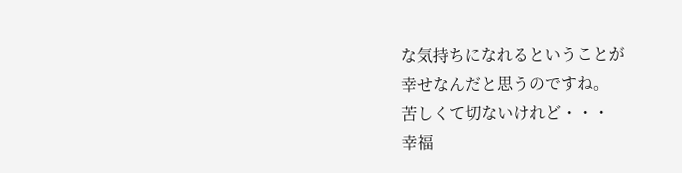な気持ちになれるということが
幸せなんだと思うのですね。
苦しくて切ないけれど・・・
幸福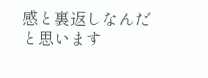感と裏返しなんだと思います